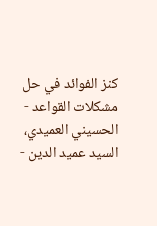كنز الفوائد في حل مشكلات القواعد - الحسيني العميدي، السيد عميد الدين -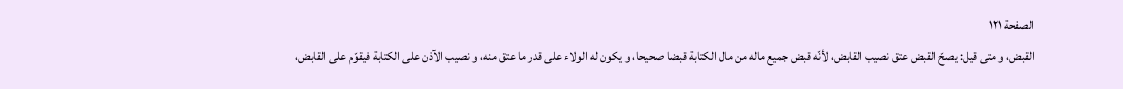الصفحة ١٢١
القبض، و متى قيل: يصحّ القبض عتق نصيب القابض، لأنّه قبض جميع ماله من مال الكتابة قبضا صحيحا، و يكون له الولاء على قدر ما عتق منه، و نصيب الآذن على الكتابة فيقوّم على القابض،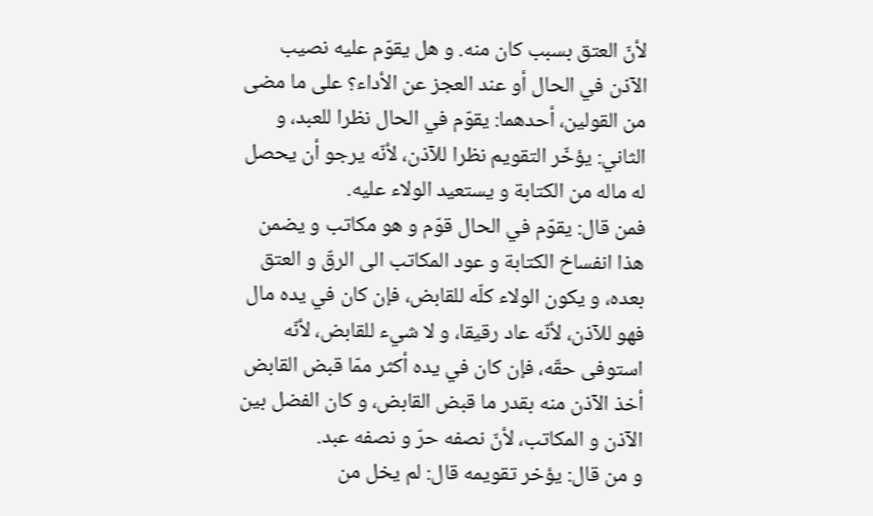لأنّ العتق بسبب كان منه. و هل يقوّم عليه نصيب الآذن في الحال أو عند العجز عن الأداء؟ على ما مضى من القولين، أحدهما: يقوّم في الحال نظرا للعبد، و الثاني: يؤخّر التقويم نظرا للآذن، لأنّه يرجو أن يحصل له ماله من الكتابة و يستعيد الولاء عليه.
فمن قال: يقوّم في الحال قوّم و هو مكاتب و يضمن هذا انفساخ الكتابة و عود المكاتب الى الرقّ و العتق بعده، و يكون الولاء كلّه للقابض، فإن كان في يده مال فهو للآذن، لأنّه عاد رقيقا، و لا شيء للقابض، لأنّه استوفى حقّه، فإن كان في يده أكثر ممّا قبض القابض أخذ الآذن منه بقدر ما قبض القابض، و كان الفضل بين الآذن و المكاتب، لأنّ نصفه حرّ و نصفه عبد.
و من قال: يؤخر تقويمه قال: لم يخل من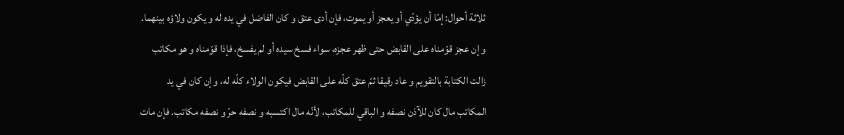ثلاثة أحوال: إمّا أن يؤدّي أو يعجز أو يموت، فإن أدى عتق و كان الفاضل في يده له و يكون ولاؤه بينهما. و إن عجز قوّمناه على القابض حتى ظهر عجزه، سواء فسخ سيده أو لم يفسخ، فإذا قوّمناه و هو مكاتب زالت الكتابة بالتقويم و عاد رقيقا ثمّ عتق كلّه على القابض فيكون الولاء كلّه له، و إن كان في يد المكاتب مال كان للآذن نصفه و الباقي للمكاتب، لأنّه مال اكتسبه و نصفه حرّ و نصفه مكاتب. فإن مات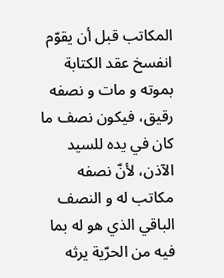المكاتب قبل أن يقوّم انفسخ عقد الكتابة بموته و مات و نصفه رقيق، فيكون نصف ما كان في يده للسيد الآذن، لأنّ نصفه مكاتب له و النصف الباقي الذي هو له بما فيه من الحرّية يرثه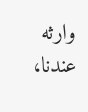وارثه عندنا،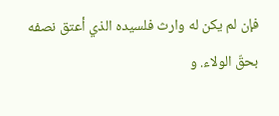فإن لم يكن له وارث فلسيده الذي أعتق نصفه بحقّ الولاء. و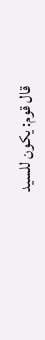قال قوم: يكون للسيد